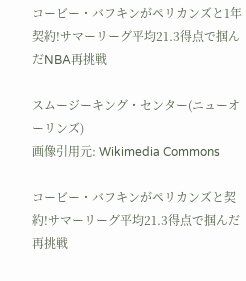コービー・バフキンがペリカンズと1年契約!サマーリーグ平均21.3得点で掴んだNBA再挑戦

スムージーキング・センター(ニューオーリンズ)
画像引用元: Wikimedia Commons

コービー・バフキンがペリカンズと契約!サマーリーグ平均21.3得点で掴んだ再挑戦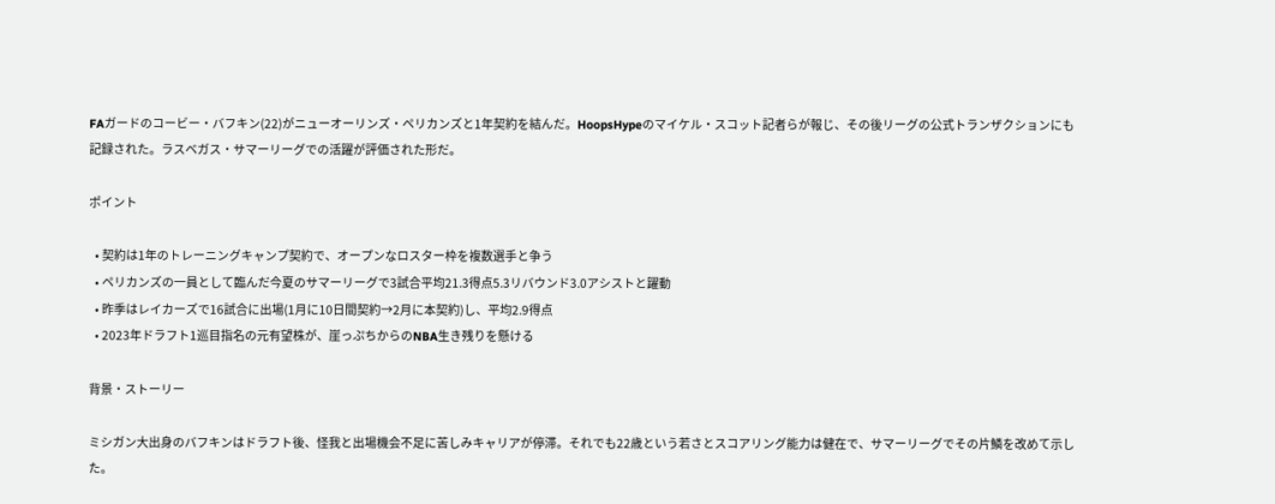FAガードのコービー・バフキン(22)がニューオーリンズ・ペリカンズと1年契約を結んだ。HoopsHypeのマイケル・スコット記者らが報じ、その後リーグの公式トランザクションにも記録された。ラスベガス・サマーリーグでの活躍が評価された形だ。

ポイント

  • 契約は1年のトレーニングキャンプ契約で、オープンなロスター枠を複数選手と争う
  • ペリカンズの一員として臨んだ今夏のサマーリーグで3試合平均21.3得点5.3リバウンド3.0アシストと躍動
  • 昨季はレイカーズで16試合に出場(1月に10日間契約→2月に本契約)し、平均2.9得点
  • 2023年ドラフト1巡目指名の元有望株が、崖っぷちからのNBA生き残りを懸ける

背景・ストーリー

ミシガン大出身のバフキンはドラフト後、怪我と出場機会不足に苦しみキャリアが停滞。それでも22歳という若さとスコアリング能力は健在で、サマーリーグでその片鱗を改めて示した。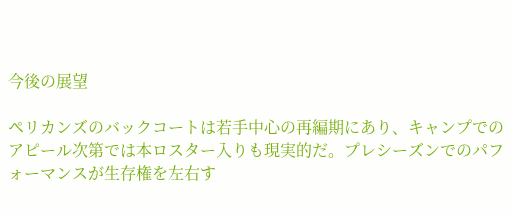今後の展望

ペリカンズのバックコートは若手中心の再編期にあり、キャンプでのアピール次第では本ロスター入りも現実的だ。プレシーズンでのパフォーマンスが生存権を左右す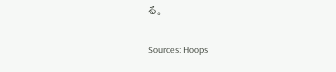る。

Sources: Hoops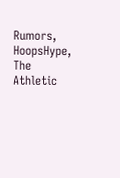Rumors, HoopsHype, The Athletic